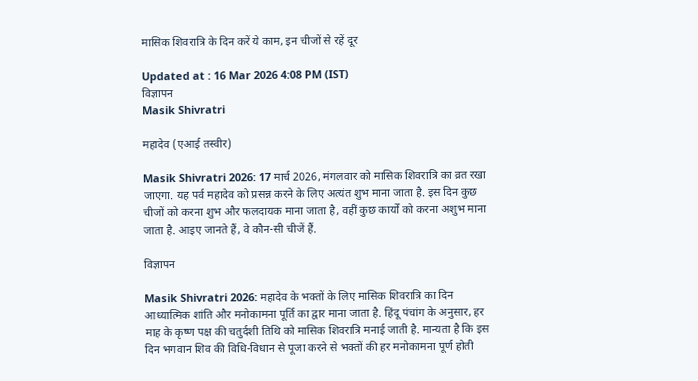मासिक शिवरात्रि के दिन करें ये काम, इन चीजों से रहें दूर

Updated at : 16 Mar 2026 4:08 PM (IST)
विज्ञापन
Masik Shivratri

महादेव (एआई तस्वीर)

Masik Shivratri 2026: 17 मार्च 2026, मंगलवार को मासिक शिवरात्रि का व्रत रखा जाएगा. यह पर्व महादेव को प्रसन्न करने के लिए अत्यंत शुभ माना जाता है. इस दिन कुछ चीजों को करना शुभ और फलदायक माना जाता है, वहीं कुछ कार्यों को करना अशुभ माना जाता है. आइए जानते हैं, वे कौन-सी चीजें हैं.

विज्ञापन

Masik Shivratri 2026: महादेव के भक्तों के लिए मासिक शिवरात्रि का दिन आध्यात्मिक शांति और मनोकामना पूर्ति का द्वार माना जाता है. हिंदू पंचांग के अनुसार, हर माह के कृष्ण पक्ष की चतुर्दशी तिथि को मासिक शिवरात्रि मनाई जाती है. मान्यता है कि इस दिन भगवान शिव की विधि-विधान से पूजा करने से भक्तों की हर मनोकामना पूर्ण होती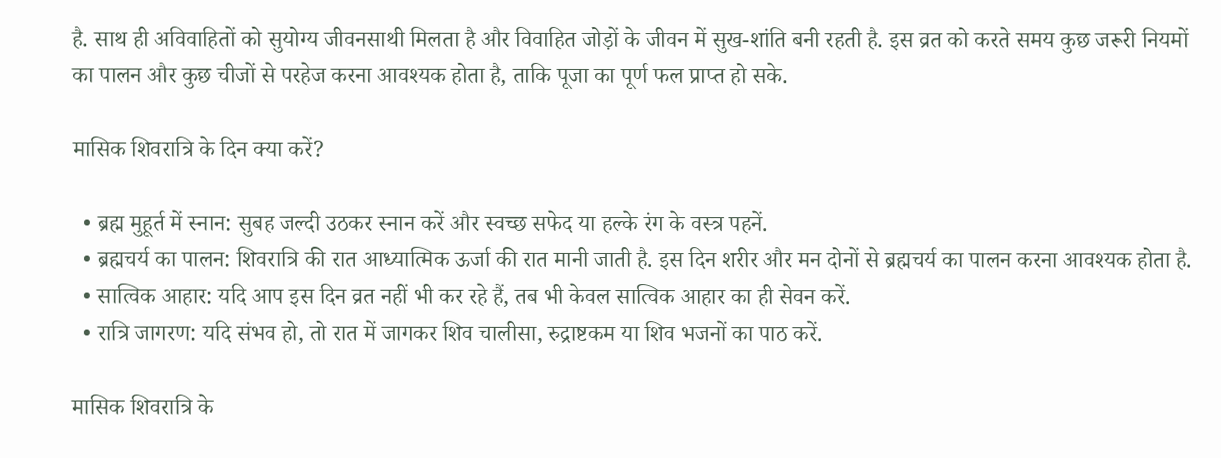है. साथ ही अविवाहितों को सुयोग्य जीवनसाथी मिलता है और विवाहित जोड़ों के जीवन में सुख-शांति बनी रहती है. इस व्रत को करते समय कुछ जरूरी नियमों का पालन और कुछ चीजों से परहेज करना आवश्यक होता है, ताकि पूजा का पूर्ण फल प्राप्त हो सके.

मासिक शिवरात्रि के दिन क्या करें?

  • ब्रह्म मुहूर्त में स्नान: सुबह जल्दी उठकर स्नान करें और स्वच्छ सफेद या हल्के रंग के वस्त्र पहनें.
  • ब्रह्मचर्य का पालन: शिवरात्रि की रात आध्यात्मिक ऊर्जा की रात मानी जाती है. इस दिन शरीर और मन दोनों से ब्रह्मचर्य का पालन करना आवश्यक होता है.
  • सात्विक आहार: यदि आप इस दिन व्रत नहीं भी कर रहे हैं, तब भी केवल सात्विक आहार का ही सेवन करें.
  • रात्रि जागरण: यदि संभव हो, तो रात में जागकर शिव चालीसा, रुद्राष्टकम या शिव भजनों का पाठ करें.

मासिक शिवरात्रि के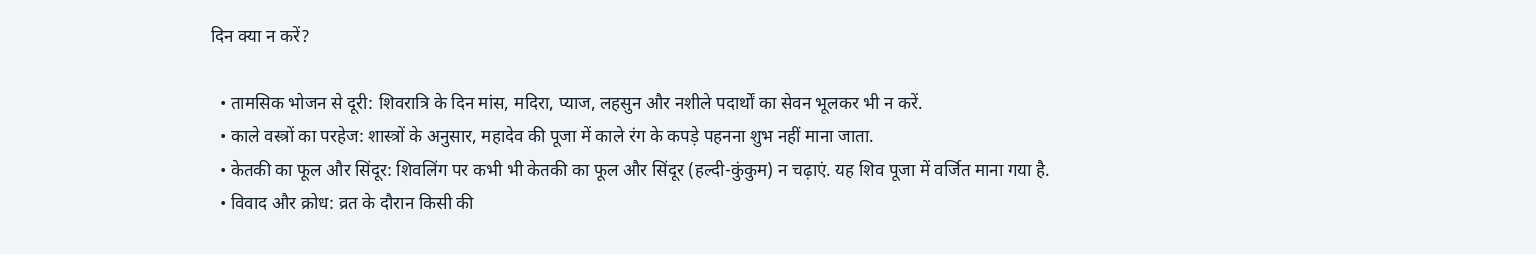दिन क्या न करें?

  • तामसिक भोजन से दूरी: शिवरात्रि के दिन मांस, मदिरा, प्याज, लहसुन और नशीले पदार्थों का सेवन भूलकर भी न करें.
  • काले वस्त्रों का परहेज: शास्त्रों के अनुसार, महादेव की पूजा में काले रंग के कपड़े पहनना शुभ नहीं माना जाता.
  • केतकी का फूल और सिंदूर: शिवलिंग पर कभी भी केतकी का फूल और सिंदूर (हल्दी-कुंकुम) न चढ़ाएं. यह शिव पूजा में वर्जित माना गया है.
  • विवाद और क्रोध: व्रत के दौरान किसी की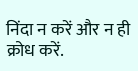निंदा न करें और न ही क्रोध करें.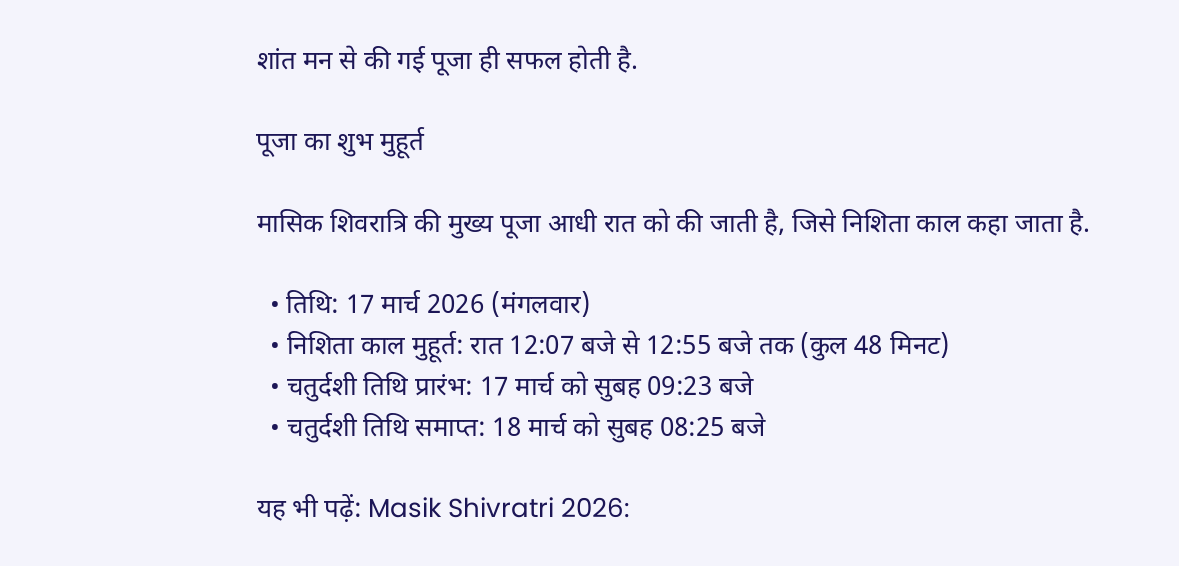शांत मन से की गई पूजा ही सफल होती है.

पूजा का शुभ मुहूर्त

मासिक शिवरात्रि की मुख्य पूजा आधी रात को की जाती है, जिसे निशिता काल कहा जाता है.

  • तिथि: 17 मार्च 2026 (मंगलवार)
  • निशिता काल मुहूर्त: रात 12:07 बजे से 12:55 बजे तक (कुल 48 मिनट)
  • चतुर्दशी तिथि प्रारंभ: 17 मार्च को सुबह 09:23 बजे
  • चतुर्दशी तिथि समाप्त: 18 मार्च को सुबह 08:25 बजे

यह भी पढ़ें: Masik Shivratri 2026: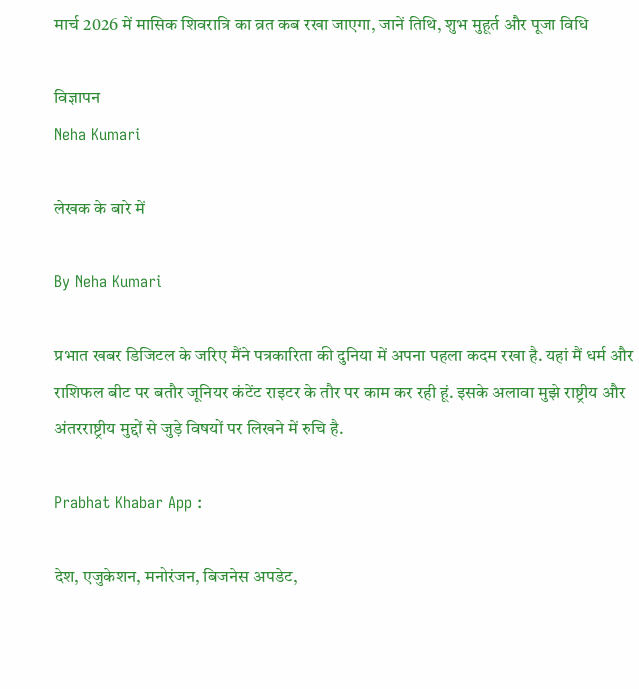मार्च 2026 में मासिक शिवरात्रि का व्रत कब रखा जाएगा, जानें तिथि, शुभ मुहूर्त और पूजा विधि

विज्ञापन
Neha Kumari

लेखक के बारे में

By Neha Kumari

प्रभात खबर डिजिटल के जरिए मैंने पत्रकारिता की दुनिया में अपना पहला कदम रखा है. यहां मैं धर्म और राशिफल बीट पर बतौर जूनियर कंटेंट राइटर के तौर पर काम कर रही हूं. इसके अलावा मुझे राष्ट्रीय और अंतरराष्ट्रीय मुद्दों से जुड़े विषयों पर लिखने में रुचि है.

Prabhat Khabar App :

देश, एजुकेशन, मनोरंजन, बिजनेस अपडेट,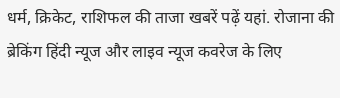धर्म, क्रिकेट, राशिफल की ताजा खबरें पढ़ें यहां. रोजाना की ब्रेकिंग हिंदी न्यूज और लाइव न्यूज कवरेज के लिए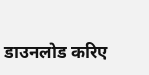डाउनलोड करिए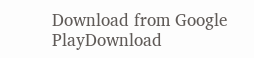Download from Google PlayDownload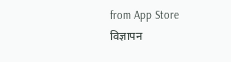from App Store
विज्ञापन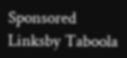Sponsored Linksby Taboola